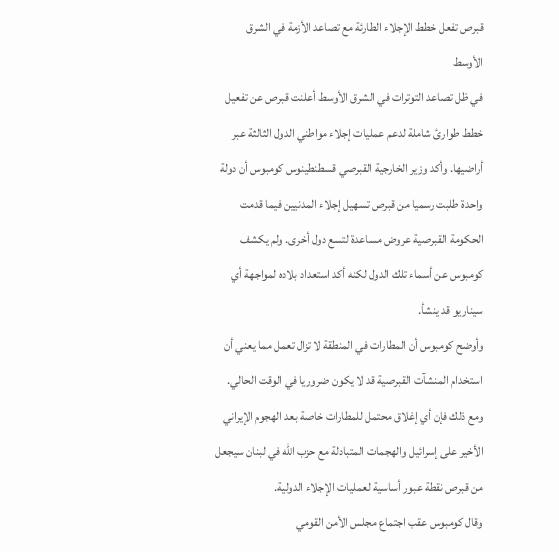قبرص تفعل خطط الإجلاء الطارئة مع تصاعد الأزمة في الشرق الأوسط
في ظل تصاعد التوترات في الشرق الأوسط أعلنت قبرص عن تفعيل خطط طوارئ شاملة لدعم عمليات إجلاء مواطني الدول الثالثة عبر أراضيها. وأكد وزير الخارجية القبرصي قسطنطينوس كومبوس أن دولة واحدة طلبت رسميا من قبرص تسهيل إجلاء المدنيين فيما قدمت الحكومة القبرصية عروض مساعدة لتسع دول أخرى. ولم يكشف كومبوس عن أسماء تلك الدول لكنه أكد استعداد بلاده لمواجهة أي سيناريو قد ينشأ.
وأوضح كومبوس أن المطارات في المنطقة لا تزال تعمل مما يعني أن استخدام المنشآت القبرصية قد لا يكون ضروريا في الوقت الحالي. ومع ذلك فإن أي إغلاق محتمل للمطارات خاصة بعد الهجوم الإيراني الأخير على إسرائيل والهجمات المتبادلة مع حزب الله في لبنان سيجعل من قبرص نقطة عبور أساسية لعمليات الإجلاء الدولية.
وقال كومبوس عقب اجتماع مجلس الأمن القومي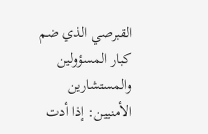القبرصي الذي ضم كبار المسؤولين والمستشارين الأمنيين: إذا أدت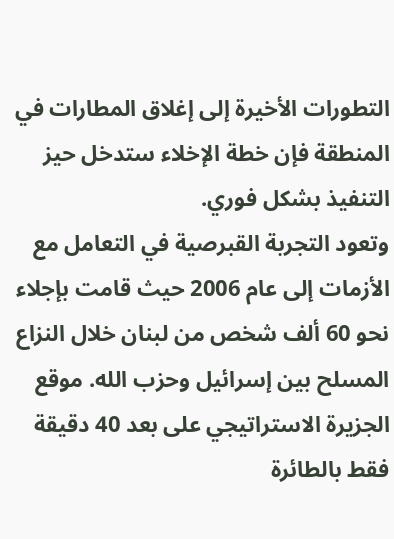التطورات الأخيرة إلى إغلاق المطارات في المنطقة فإن خطة الإخلاء ستدخل حيز التنفيذ بشكل فوري.
وتعود التجربة القبرصية في التعامل مع الأزمات إلى عام 2006 حيث قامت بإجلاء نحو 60 ألف شخص من لبنان خلال النزاع المسلح بين إسرائيل وحزب الله. موقع الجزيرة الاستراتيجي على بعد 40 دقيقة فقط بالطائرة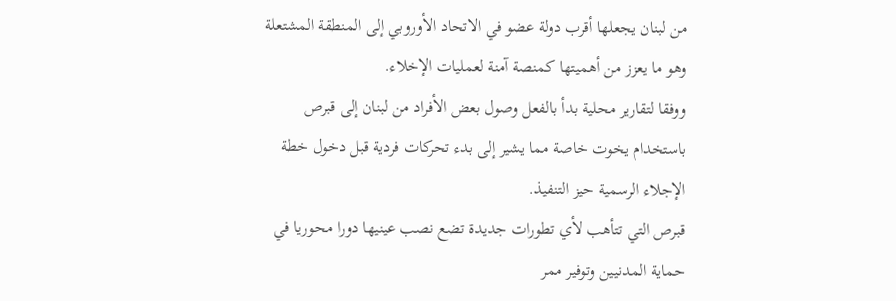من لبنان يجعلها أقرب دولة عضو في الاتحاد الأوروبي إلى المنطقة المشتعلة وهو ما يعزز من أهميتها كمنصة آمنة لعمليات الإخلاء.
ووفقا لتقارير محلية بدأ بالفعل وصول بعض الأفراد من لبنان إلى قبرص باستخدام يخوت خاصة مما يشير إلى بدء تحركات فردية قبل دخول خطة الإجلاء الرسمية حيز التنفيذ.
قبرص التي تتأهب لأي تطورات جديدة تضع نصب عينيها دورا محوريا في حماية المدنيين وتوفير ممر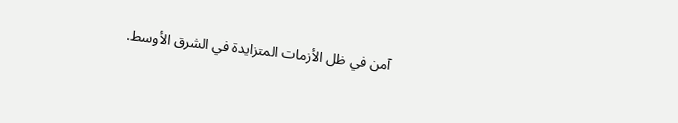آمن في ظل الأزمات المتزايدة في الشرق الأوسط.